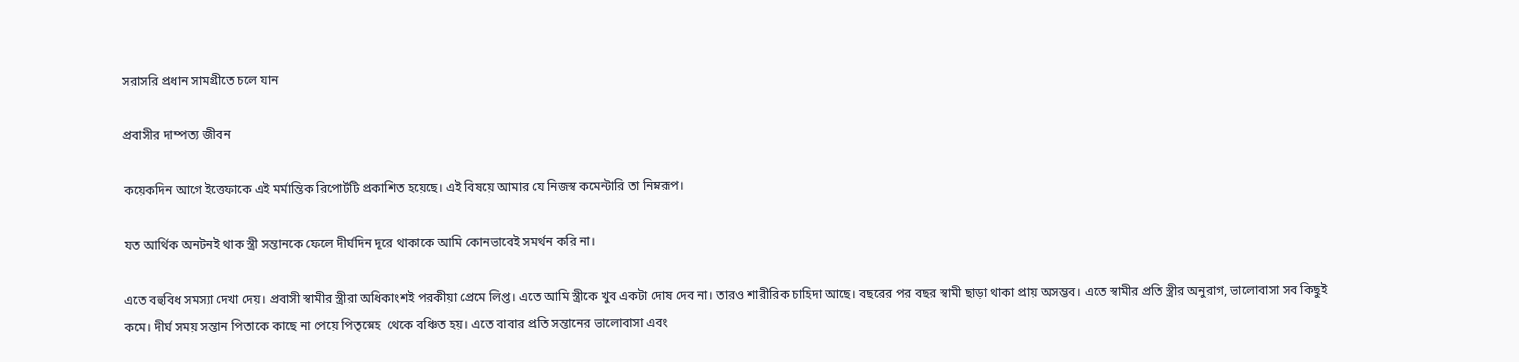সরাসরি প্রধান সামগ্রীতে চলে যান

প্রবাসীর দাম্পত্য জীবন

কয়েকদিন আগে ইত্তেফাকে এই মর্মান্তিক রিপোর্টটি প্রকাশিত হয়েছে। এই বিষয়ে আমার যে নিজস্ব কমেন্টারি তা নিম্নরূপ।

যত আর্থিক অনটনই থাক স্ত্রী সন্তানকে ফেলে দীর্ঘদিন দূরে থাকাকে আমি কোনভাবেই সমর্থন করি না।

এতে বহুবিধ সমস্যা দেখা দেয়। প্রবাসী স্বামীর স্ত্রীরা অধিকাংশই পরকীয়া প্রেমে লিপ্ত। এতে আমি স্ত্রীকে খুব একটা দোষ দেব না। তারও শারীরিক চাহিদা আছে। বছরের পর বছর স্বামী ছাড়া থাকা প্রায় অসম্ভব। এতে স্বামীর প্রতি স্ত্রীর অনুরাগ, ভালোবাসা সব কিছুই কমে। দীর্ঘ সময় সন্তান পিতাকে কাছে না পেয়ে পিতৃস্নেহ  থেকে বঞ্চিত হয়। এতে বাবার প্রতি সন্তানের ভালোবাসা এবং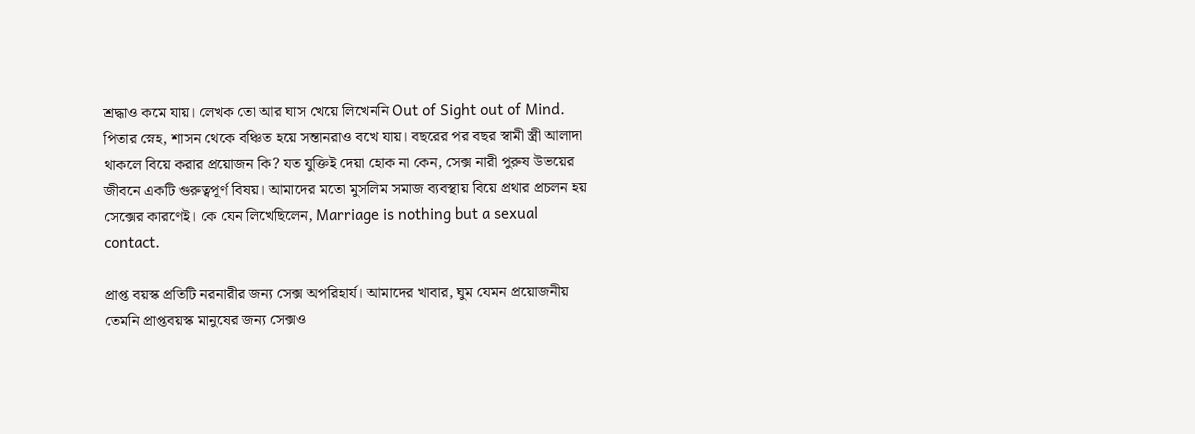শ্রদ্ধাও কমে যায়। লেখক তো আর ঘাস খেয়ে লিখেননি Out of Sight out of Mind. পিতার স্নেহ, শাসন থেকে বঞ্চিত হয়ে সন্তানরাও বখে যায়। বছরের পর বছর স্বামী স্ত্রী আলাদা থাকলে বিয়ে করার প্রয়োজন কি? যত যুক্তিই দেয়া হোক না কেন, সেক্স নারী পুরুষ উভয়ের জীবনে একটি গুরুত্বপূর্ণ বিষয়। আমাদের মতো মুসলিম সমাজ ব্যবস্থায় বিয়ে প্রথার প্রচলন হয় সেক্সের কারণেই। কে যেন লিখেছিলেন, Marriage is nothing but a sexual contact.

প্রাপ্ত বয়স্ক প্রতিটি নরনারীর জন্য সেক্স অপরিহার্য। আমাদের খাবার, ঘুম যেমন প্রয়োজনীয় তেমনি প্রাপ্তবয়স্ক মানুষের জন্য সেক্সও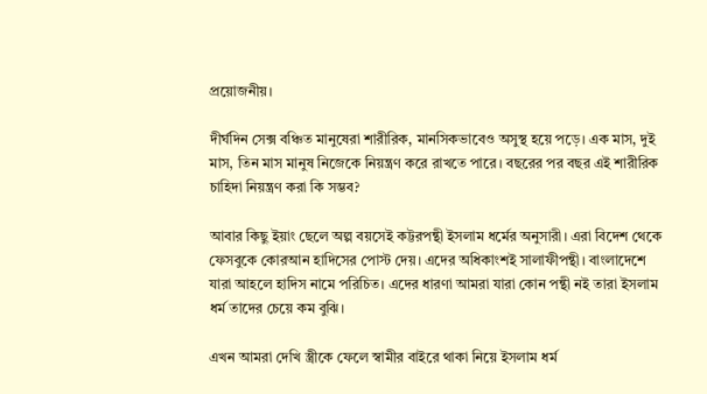প্রয়োজনীয়।

দীর্ঘদিন সেক্স বঞ্চিত মানুষেরা শারীরিক, মানসিকভাবেও অসুস্থ হয়ে পড়ে। এক মাস, দুই মাস, তিন মাস মানুষ নিজেকে নিয়ন্ত্রণ করে রাখতে পারে। বছরের পর বছর এই শারীরিক চাহিদা নিয়ন্ত্রণ করা কি সম্ভব?

আবার কিছু ইয়াং ছেলে অল্প বয়সেই কট্টরপন্থী ইসলাম ধর্মের অনুসারী। এরা বিদেশ থেকে ফেসবুকে কোরআন হাদিসের পোস্ট দেয়। এদের অধিকাংশই সালাফীপন্থী। বাংলাদেশে যারা আহলে হাদিস নামে পরিচিত। এদের ধারণা আমরা যারা কোন পন্থী নই তারা ইসলাম ধর্ম তাদের চেয়ে কম বুঝি।

এখন আমরা দেখি স্ত্রীকে ফেলে স্বামীর বাইরে থাকা নিয়ে ইসলাম ধর্ম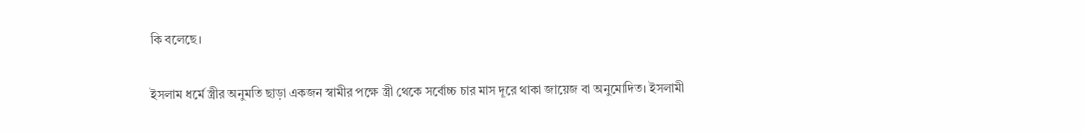কি বলেছে।

ইসলাম ধর্মে স্ত্রীর অনুমতি ছাড়া একজন স্বামীর পক্ষে স্ত্রী থেকে সর্বোচ্চ চার মাস দূরে থাকা জায়েজ বা অনুমোদিত। ইসলামী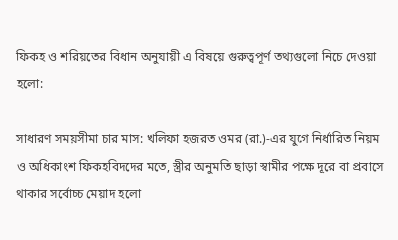ফিকহ ও শরিয়তের বিধান অনুযায়ী এ বিষয়ে গুরুত্বপূর্ণ তথ্যগুলো নিচে দেওয়া হলো:

সাধারণ সময়সীমা চার মাস: খলিফা হজরত ওমর (রা.)-এর যুগে নির্ধারিত নিয়ম ও অধিকাংশ ফিকহবিদদের মতে, স্ত্রীর অনুমতি ছাড়া স্বামীর পক্ষে দূরে বা প্রবাসে থাকার সর্বোচ্চ মেয়াদ হলো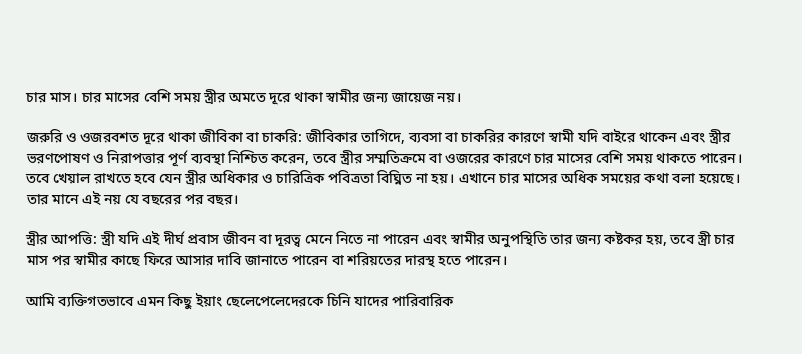চার মাস। চার মাসের বেশি সময় স্ত্রীর অমতে দূরে থাকা স্বামীর জন্য জায়েজ নয়।

জরুরি ও ওজরবশত দূরে থাকা জীবিকা বা চাকরি: জীবিকার তাগিদে, ব্যবসা বা চাকরির কারণে স্বামী যদি বাইরে থাকেন এবং স্ত্রীর ভরণপোষণ ও নিরাপত্তার পূর্ণ ব্যবস্থা নিশ্চিত করেন, তবে স্ত্রীর সম্মতিক্রমে বা ওজরের কারণে চার মাসের বেশি সময় থাকতে পারেন। তবে খেয়াল রাখতে হবে যেন স্ত্রীর অধিকার ও চারিত্রিক পবিত্রতা বিঘ্নিত না হয়। এখানে চার মাসের অধিক সময়ের কথা বলা হয়েছে। তার মানে এই নয় যে বছরের পর বছর।

স্ত্রীর আপত্তি: স্ত্রী যদি এই দীর্ঘ প্রবাস জীবন বা দূরত্ব মেনে নিতে না পারেন এবং স্বামীর অনুপস্থিতি তার জন্য কষ্টকর হয়, তবে স্ত্রী চার মাস পর স্বামীর কাছে ফিরে আসার দাবি জানাতে পারেন বা শরিয়তের দারস্থ হতে পারেন।

আমি ব্যক্তিগতভাবে এমন কিছু ইয়াং ছেলেপেলেদেরকে চিনি যাদের পারিবারিক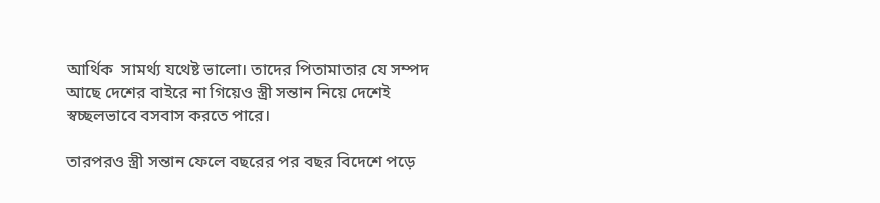আর্থিক  সামর্থ্য যথেষ্ট ভালো। তাদের পিতামাতার যে সম্পদ আছে দেশের বাইরে না গিয়েও স্ত্রী সন্তান নিয়ে দেশেই স্বচ্ছলভাবে বসবাস করতে পারে।

তারপরও স্ত্রী সন্তান ফেলে বছরের পর বছর বিদেশে পড়ে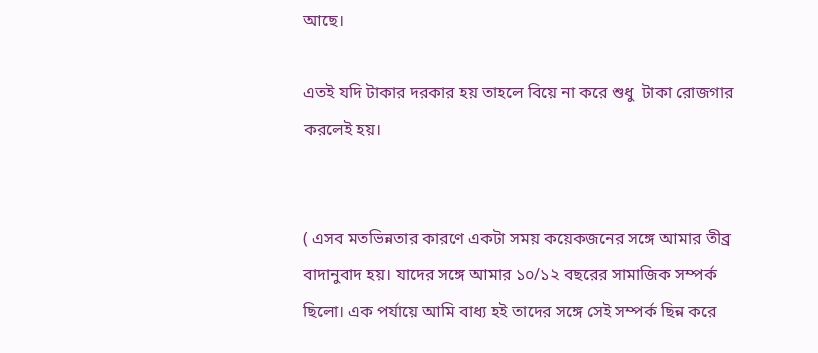আছে।

এতই যদি টাকার দরকার হয় তাহলে বিয়ে না করে শুধু  টাকা রোজগার করলেই হয়।


( এসব মতভিন্নতার কারণে একটা সময় কয়েকজনের সঙ্গে আমার তীব্র বাদানুবাদ হয়। যাদের সঙ্গে আমার ১০/১২ বছরের সামাজিক সম্পর্ক ছিলো। এক পর্যায়ে আমি বাধ্য হই তাদের সঙ্গে সেই সম্পর্ক ছিন্ন করে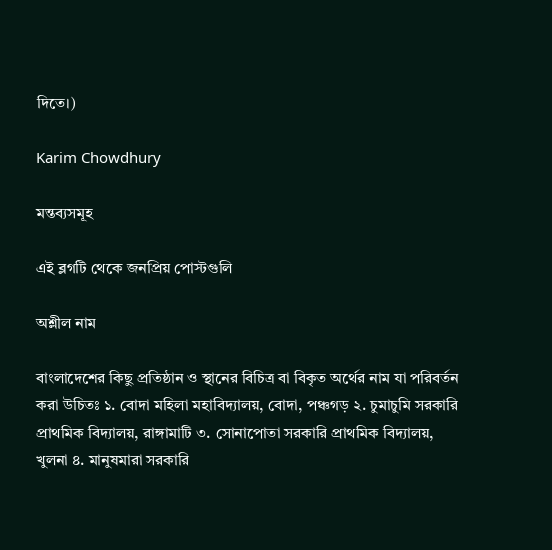দিতে।)

Karim Chowdhury

মন্তব্যসমূহ

এই ব্লগটি থেকে জনপ্রিয় পোস্টগুলি

অশ্লীল নাম

বাংলাদেশের কিছু প্রতিষ্ঠান ও স্থানের বিচিত্র বা বিকৃত অর্থের নাম যা পরিবর্তন করা উচিতঃ ১. বোদা মহিলা মহাবিদ্যালয়, বোদা, পঞ্চগড় ২. চুমাচুমি সরকারি প্রাথমিক বিদ্যালয়, রাঙ্গামাটি ৩. সোনাপোতা সরকারি প্রাথমিক বিদ্যালয়, খুলনা ৪. মানুষমারা সরকারি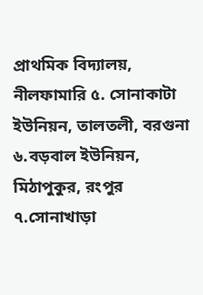প্রাথমিক বিদ্যালয়, নীলফামারি ৫. সোনাকাটা ইউনিয়ন, তালতলী, বরগুনা ৬.বড়বাল ইউনিয়ন, মিঠাপুকুর, রংপুর ৭.সোনাখাড়া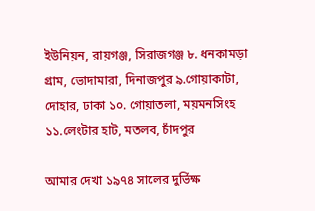ইউনিয়ন, রায়গঞ্জ, সিরাজগঞ্জ ৮. ধনকামড়া গ্রাম, ভোদামারা, দিনাজপুর ৯.গোয়াকাটা, দোহার, ঢাকা ১০. গোয়াতলা, ময়মনসিংহ ১১.লেংটার হাট, মতলব, চাঁদপুর

আমার দেখা ১৯৭৪ সালের দুর্ভিক্ষ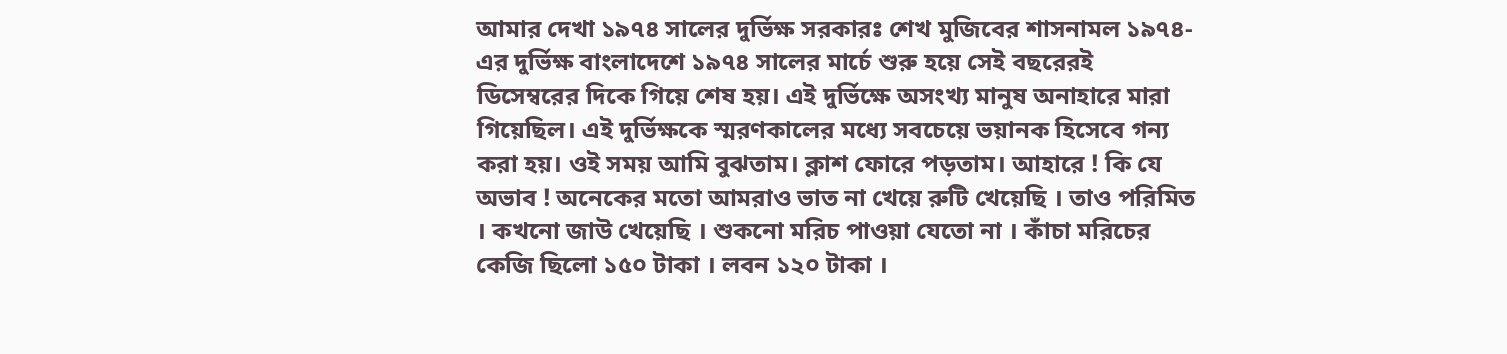আমার দেখা ১৯৭৪ সালের দুর্ভিক্ষ সরকারঃ শেখ মুজিবের শাসনামল ১৯৭৪-এর দুর্ভিক্ষ বাংলাদেশে ১৯৭৪ সালের মার্চে শুরু হয়ে সেই বছরেরই ডিসেম্বরের দিকে গিয়ে শেষ হয়। এই দুর্ভিক্ষে অসংখ্য মানুষ অনাহারে মারা গিয়েছিল। এই দুর্ভিক্ষকে স্মরণকালের মধ্যে সবচেয়ে ভয়ানক হিসেবে গন্য করা হয়। ওই সময় আমি বুঝতাম। ক্লাশ ফোরে পড়তাম। আহারে ! কি যে অভাব ! অনেকের মতো আমরাও ভাত না খেয়ে রুটি খেয়েছি । তাও পরিমিত । কখনো জাউ খেয়েছি । শুকনো মরিচ পাওয়া যেতো না । কাঁচা মরিচের কেজি ছিলো ১৫০ টাকা । লবন ১২০ টাকা ।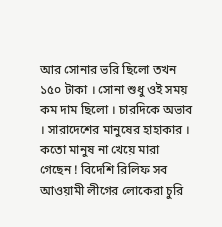আর সোনার ভরি ছিলো তখন ১৫০ টাকা । সোনা শুধু ওই সময় কম দাম ছিলো । চারদিকে অভাব । সারাদেশের মানুষের হাহাকার । কতো মানুষ না খেয়ে মারা গেছেন ! বিদেশি রিলিফ সব আওয়ামী লীগের লোকেরা চুরি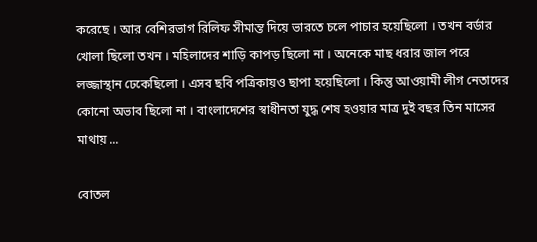করেছে । আর বেশিরভাগ রিলিফ সীমান্ত দিয়ে ভারতে চলে পাচার হয়েছিলো । তখন বর্ডার খোলা ছিলো তখন । মহিলাদের শাড়ি কাপড় ছিলো না । অনেকে মাছ ধরার জাল পরে লজ্জাস্থান ঢেকেছিলো । এসব ছবি পত্রিকায়ও ছাপা হয়েছিলো । কিন্তু আওয়ামী লীগ নেতাদের কোনো অভাব ছিলো না । বাংলাদেশের স্বাধীনতা যুদ্ধ শেষ হওয়ার মাত্র দুই বছর তিন মাসের মাথায় ...

বোতল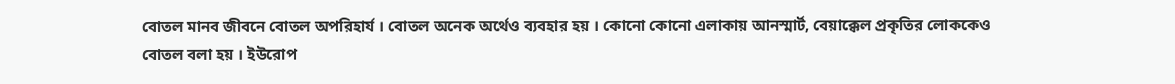বোতল মানব জীবনে বোতল অপরিহার্য । বোতল অনেক অর্থেও ব্যবহার হয় । কোনো কোনো এলাকায় আনস্মার্ট, বেয়াক্কেল প্রকৃতির লোককেও বোতল বলা হয় । ইউরোপ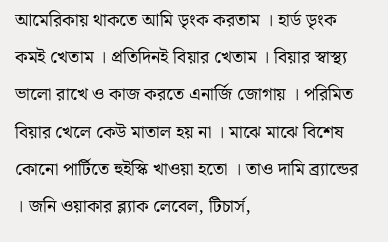আমেরিকায় থাকতে আমি ডৃংক করতাম । হার্ড ডৃংক কমই খেতাম । প্রতিদিনই বিয়ার খেতাম । বিয়ার স্বাস্থ্য ভালো রাখে ও কাজ করতে এনার্জি জোগায় । পরিমিত বিয়ার খেলে কেউ মাতাল হয় না । মাঝে মাঝে বিশেষ কোনো পার্টিতে হুইস্কি খাওয়া হতো । তাও দামি ব্র্যান্ডের । জনি ওয়াকার ব্ল্যাক লেবেল, টিচার্স,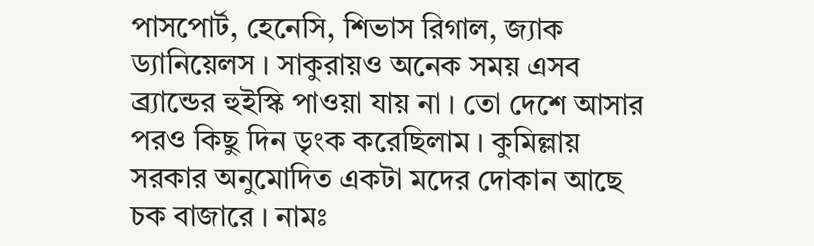পাসপোর্ট, হেনেসি, শিভাস রিগাল, জ্যাক ড্যানিয়েলস । সাকুরায়ও অনেক সময় এসব ব্র্যান্ডের হুইস্কি পাওয়া যায় না । তো দেশে আসার পরও কিছু দিন ডৃংক করেছিলাম । কুমিল্লায় সরকার অনুমোদিত একটা মদের দোকান আছে চক বাজারে । নামঃ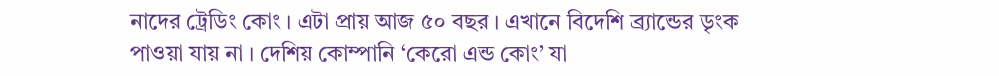নাদের ট্রেডিং কোং । এটা প্রায় আজ ৫০ বছর । এখানে বিদেশি ব্র্যান্ডের ডৃংক পাওয়া যায় না । দেশিয় কোম্পানি ‘কেরো এন্ড কোং’ যা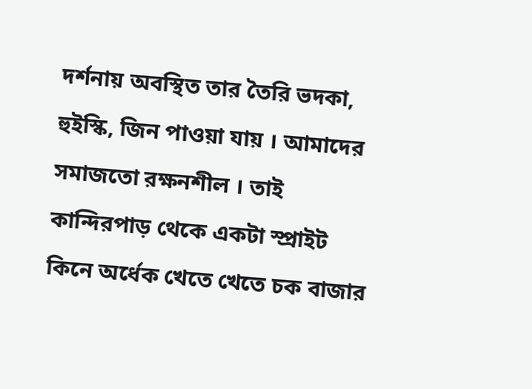দর্শনায় অবস্থিত তার তৈরি ভদকা, হুইস্কি, জিন পাওয়া যায় । আমাদের সমাজতো রক্ষনশীল । তাই কান্দিরপাড় থেকে একটা স্প্রাইট কিনে অর্ধেক খেতে খেতে চক বাজার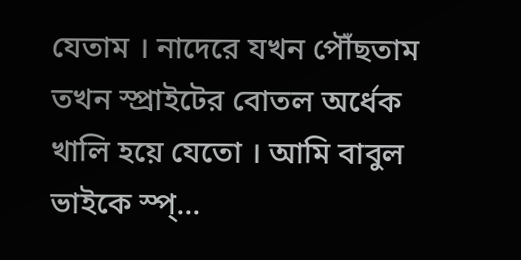যেতাম । নাদেরে যখন পৌঁছতাম তখন স্প্রাইটের বোতল অর্ধেক খালি হয়ে যেতো । আমি বাবুল ভাইকে স্প্...